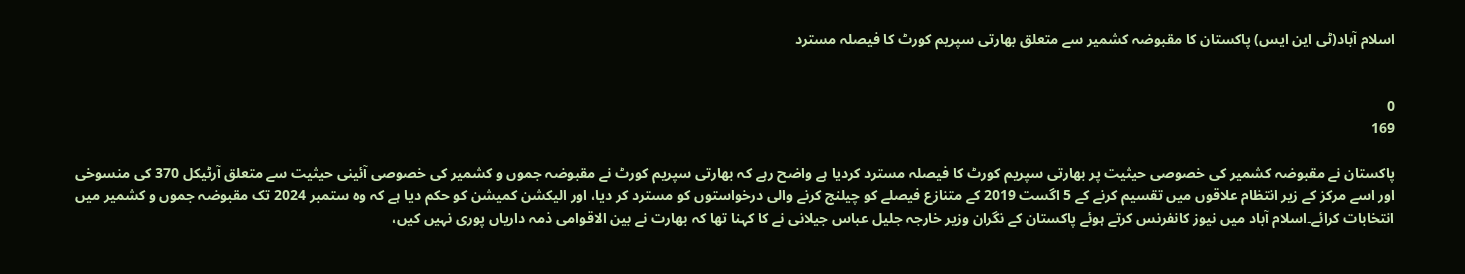اسلام آباد(ٹی این ایس) پاکستان کا مقبوضہ کشمیر سے متعلق بھارتی سپریم کورٹ کا فیصلہ مسترد


0
169

پاکستان نے مقبوضہ کشمیر کی خصوصی حیثیت پر بھارتی سپریم کورٹ کا فیصلہ مسترد کردیا ہے واضح رہے کہ بھارتی سپریم کورٹ نے مقبوضہ جموں و کشمیر کی خصوصی آئینی حیثیت سے متعلق آرٹیکل 370 کی منسوخی اور اسے مرکز کے زیر انتظام علاقوں میں تقسیم کرنے کے 5 اگست 2019 کے متنازع فیصلے کو چیلنج کرنے والی درخواستوں کو مسترد کر دیا، اور الیکشن کمیشن کو حکم دیا ہے کہ وہ ستمبر 2024 تک مقبوضہ جموں و کشمیر میں انتخابات کرائے۔اسلام آباد میں نیوز کانفرنس کرتے ہوئے پاکستان کے نگران وزیر خارجہ جلیل عباس جیلانی نے کا کہنا تھا کہ بھارت نے بین الاقوامی ذمہ داریاں پوری نہیں کیں،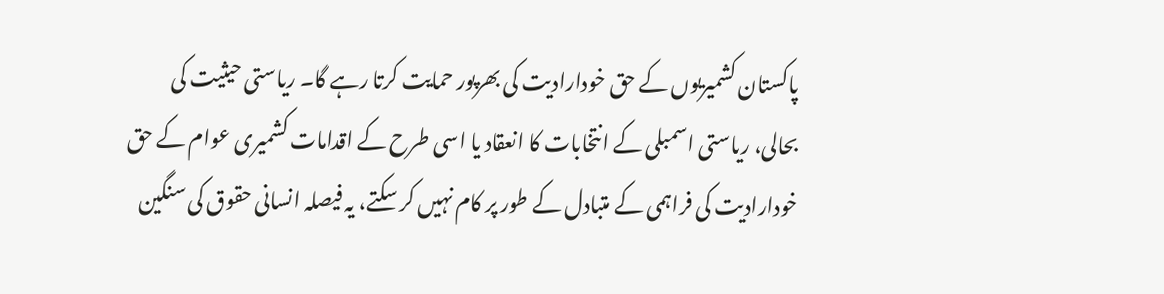پاکستان کشمیریوں کے حق خودارادیت کی بھرپور حمایت کرتا رہے گا۔ ریاستی حیثیت کی بحالی، ریاستی اسمبلی کے انتخابات کا انعقاد یا اسی طرح کے اقدامات کشمیری عوام کے حق خودارادیت کی فراہمی کے متبادل کے طور پر کام نہیں کر سکتے، یہ فیصلہ انسانی حقوق کی سنگین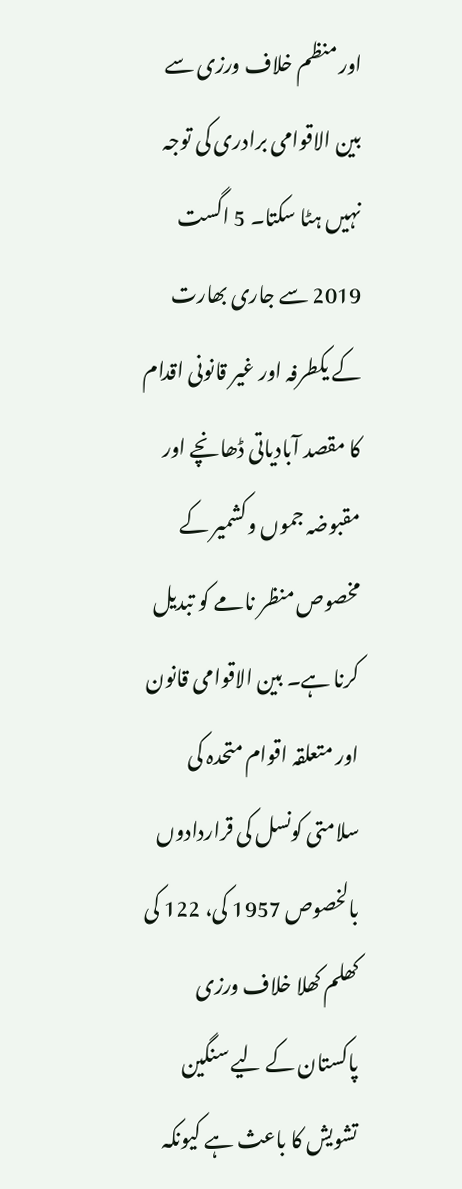اور منظم خلاف ورزی سے بین الاقوامی برادری کی توجہ نہیں ہٹا سکتا۔ 5 اگست 2019 سے جاری بھارت کے یکطرفہ اور غیر قانونی اقدام کا مقصد آبادیاتی ڈھانچے اور مقبوضہ جموں وکشمیر کے مخصوص منظر نامے کو تبدیل کرنا ہے۔ بین الاقوامی قانون اور متعلقہ اقوام متحدہ کی سلامتی کونسل کی قراردادوں بالخصوص 1957 کی، 122 کی کھلم کھلا خلاف ورزی پاکستان کے لیے سنگین تشویش کا باعث ہے کیونکہ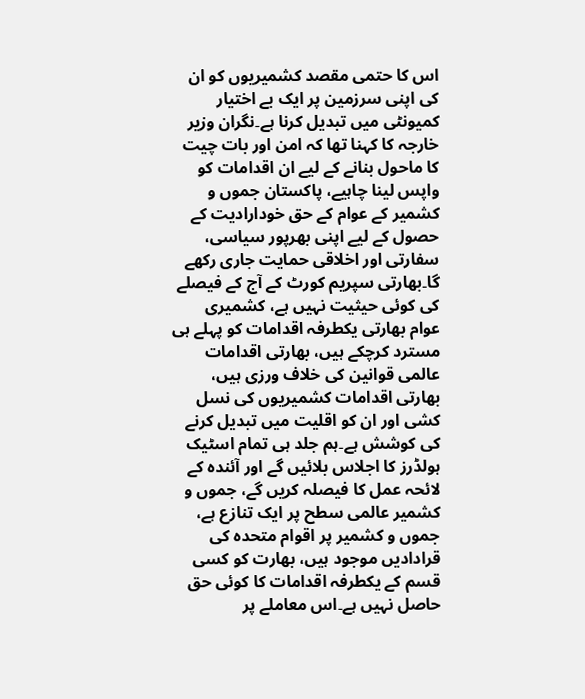اس کا حتمی مقصد کشمیریوں کو ان کی اپنی سرزمین پر ایک بے اختیار کمیونٹی میں تبدیل کرنا ہے۔نگران وزیر خارجہ کا کہنا تھا کہ امن اور بات چیت کا ماحول بنانے کے لیے ان اقدامات کو واپس لینا چاہیے، پاکستان جموں و کشمیر کے عوام کے حق خودارادیت کے حصول کے لیے اپنی بھرپور سیاسی، سفارتی اور اخلاقی حمایت جاری رکھے گا۔بھارتی سپریم کورٹ کے آج کے فیصلے کی کوئی حیثیت نہیں ہے، کشمیری عوام بھارتی یکطرفہ اقدامات کو پہلے ہی مسترد کرچکے ہیں، بھارتی اقدامات عالمی قوانین کی خلاف ورزی ہیں، بھارتی اقدامات کشمیریوں کی نسل کشی اور ان کو اقلیت میں تبدیل کرنے کی کوشش ہے۔ہم جلد ہی تمام اسٹیک ہولڈرز کا اجلاس بلائیں گے اور آئندہ کے لائحہ عمل کا فیصلہ کریں گے، جموں و کشمیر عالمی سطح پر ایک تنازع ہے، جموں و کشمیر پر اقوام متحدہ کی قرادادیں موجود ہیں، بھارت کو کسی قسم کے یکطرفہ اقدامات کا کوئی حق حاصل نہیں ہے۔اس معاملے پر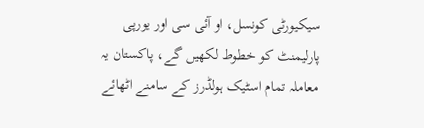سیکیورٹی کونسل، او آئی سی اور یورپی پارلیمنٹ کو خطوط لکھیں گے، پاکستان یہ معاملہ تمام اسٹیک ہولڈرز کے سامنے اٹھائے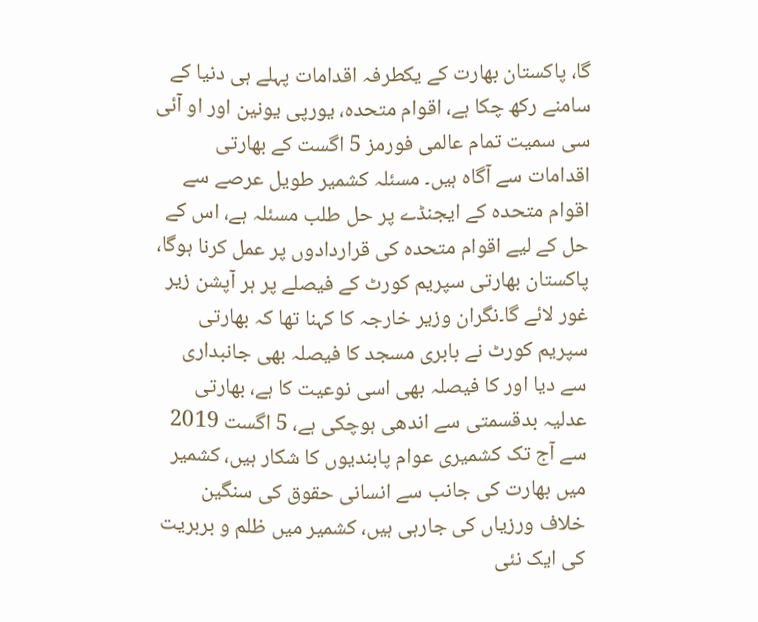گا، پاکستان بھارت کے یکطرفہ اقدامات پہلے ہی دنیا کے سامنے رکھ چکا ہے، اقوام متحدہ، یورپی یونین اور او آئی سی سمیت تمام عالمی فورمز 5 اگست کے بھارتی اقدامات سے آگاہ ہیں۔ مسئلہ کشمیر طویل عرصے سے اقوام متحدہ کے ایجنڈے پر حل طلب مسئلہ ہے، اس کے حل کے لیے اقوام متحدہ کی قراردادوں پر عمل کرنا ہوگا، پاکستان بھارتی سپریم کورٹ کے فیصلے پر ہر آپشن زیر غور لائے گا۔نگران وزیر خارجہ کا کہنا تھا کہ بھارتی سپریم کورٹ نے بابری مسجد کا فیصلہ بھی جانبداری سے دیا اور کا فیصلہ بھی اسی نوعیت کا ہے، بھارتی عدلیہ بدقسمتی سے اندھی ہوچکی ہے، 5 اگست 2019 سے آج تک کشمیری عوام پابندیوں کا شکار ہیں، کشمیر میں بھارت کی جانب سے انسانی حقوق کی سنگین خلاف ورزیاں کی جارہی ہیں، کشمیر میں ظلم و بربریت کی ایک نئی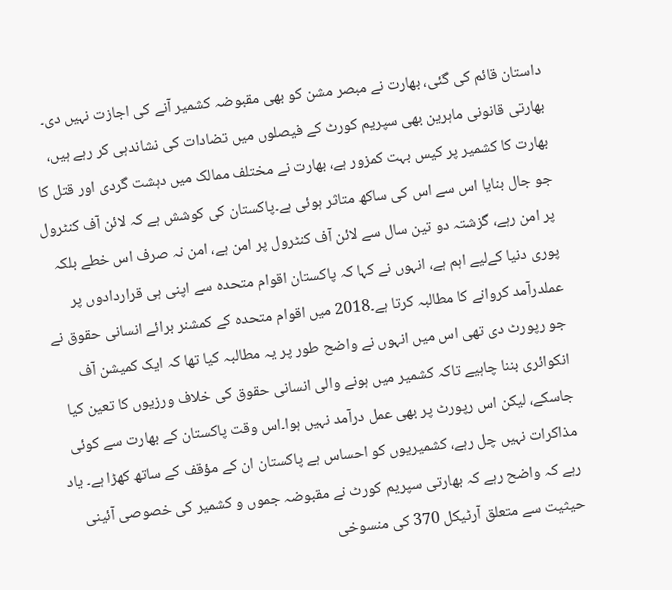داستان قائم کی گئی، بھارت نے مبصر مشن کو بھی مقبوضہ کشمیر آنے کی اجازت نہیں دی۔ بھارتی قانونی ماہرین بھی سپریم کورٹ کے فیصلوں میں تضادات کی نشاندہی کر رہے ہیں، بھارت کا کشمیر پر کیس بہت کمزور ہے، بھارت نے مختلف ممالک میں دہشت گردی اور قتل کا جو جال بنایا اس سے اس کی ساکھ متاثر ہوئی ہے۔پاکستان کی کوشش ہے کہ لائن آف کنٹرول پر امن رہے، گزشتہ دو تین سال سے لائن آف کنٹرول پر امن ہے، امن نہ صرف اس خطے بلکہ پوری دنیا کےلیے اہم ہے، انہوں نے کہا کہ پاکستان اقوام متحدہ سے اپنی ہی قراردادوں پر عملدرآمد کروانے کا مطالبہ کرتا ہے۔2018 میں اقوام متحدہ کے کمشنر برائے انسانی حقوق نے جو رپورٹ دی تھی اس میں انہوں نے واضح طور پر یہ مطالبہ کیا تھا کہ ایک کمیشن آف انکوائری بننا چاہیے تاکہ کشمیر میں ہونے والی انسانی حقوق کی خلاف ورزیوں کا تعین کیا جاسکے، لیکن اس رپورٹ پر بھی عمل درآمد نہیں ہوا۔اس وقت پاکستان کے بھارت سے کوئی مذاکرات نہیں چل رہے، کشمیریوں کو احساس ہے پاکستان ان کے مؤقف کے ساتھ کھڑا ہے۔ یاد رہے کہ واضح رہے کہ بھارتی سپریم کورٹ نے مقبوضہ جموں و کشمیر کی خصوصی آئینی حیثیت سے متعلق آرٹیکل 370 کی منسوخی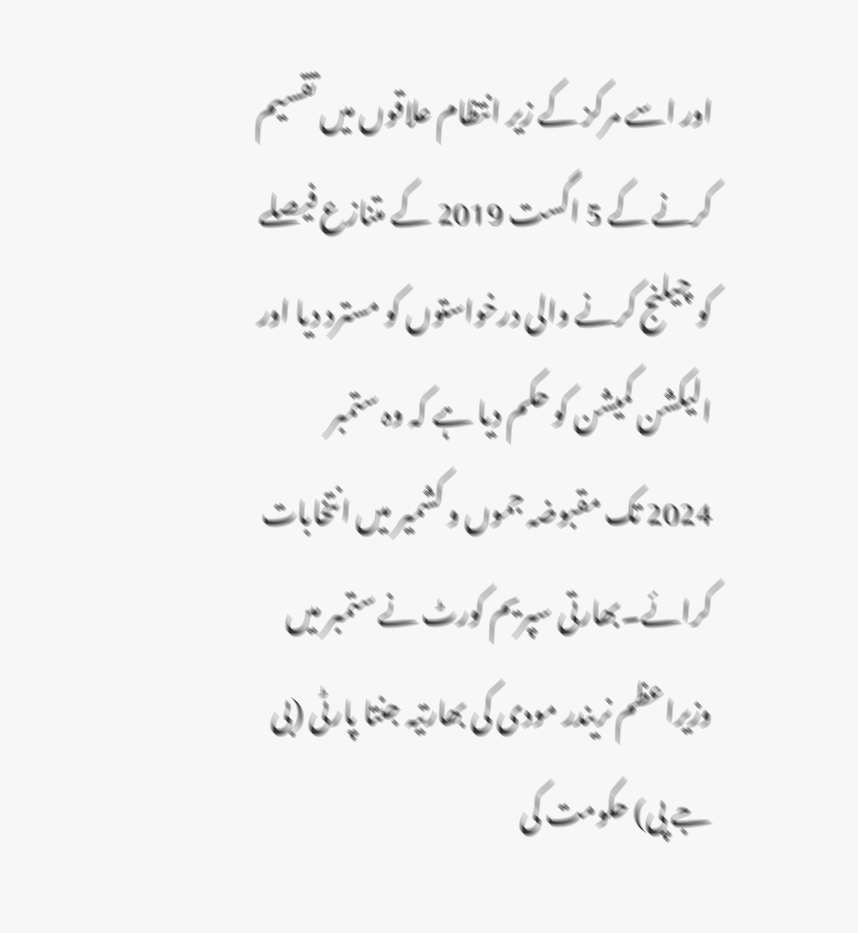اور اسے مرکز کے زیر انتظام علاقوں میں تقسیم کرنے کے 5 اگست 2019 کے متنازع فیصلے کو چیلنج کرنے والی درخواستوں کو مسترد دیا اور الیکشن کمیشن کو حکم دیا ہے کہ وہ ستمبر 2024 تک مقبوضہ جموں و کشمیر میں انتخابات کرائے۔بھارتی سپریم کورٹ نے ستمبر میں وزیراعظم نریندر مودی کی بھارتیہ جنتا پارٹی (بی جے پی) حکومت کی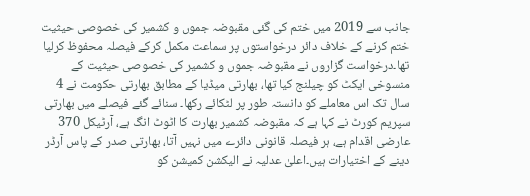جانب سے 2019 میں ختم کی گئی مقبوضہ جموں و کشمیر کی خصوصی حیثیت ختم کرنے کے خلاف دائر درخواستوں پر سماعت مکمل کرکے فیصلہ محفوظ کرلیا تھا۔درخواست گزاروں نے مقبوضہ جموں و کشمیر کی خصوصی حیثیت کے منسوخی ایکٹ کو چیلنج کیا تھا، بھارتی میڈیا کے مطابق بھارتی حکومت نے 4 سال تک اس معاملے کو دانستہ طور پر لٹکائے رکھا۔ سنائے گئے فیصلے میں بھارتی سپریم کورٹ نے کہا ہے کہ مقبوضہ کشمیر بھارت کا اٹوٹ انگ ہے، آرٹیکل 370 عارضی اقدام ہے، ہر فیصلہ قانونی دائرے میں نہیں آتا، بھارتی صدر کے پاس آرڈر دینے کے اختیارات ہیں۔اعلیٰ عدلیہ نے الیکشن کمیشن کو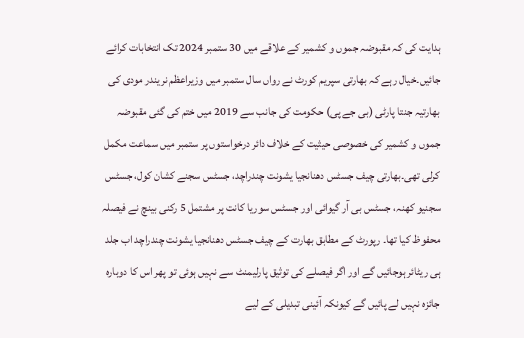ہدایت کی کہ مقبوضہ جموں و کشمیر کے علاقے میں 30 ستمبر 2024 تک انتخابات کرائے جائیں۔خیال رہے کہ بھارتی سپریم کورٹ نے رواں سال ستمبر میں وزیراعظم نریندر مودی کی بھارتیہ جنتا پارٹی (بی جے پی) حکومت کی جانب سے 2019 میں ختم کی گئی مقبوضہ جموں و کشمیر کی خصوصی حیثیت کے خلاف دائر درخواستوں پر ستمبر میں سماعت مکمل کرلی تھی۔بھارتی چیف جسٹس دھنانجیا یشونت چندراچد، جسٹس سجنے کشان کول، جسٹس سجنیو کھنہ، جسٹس بی آر گیوائی اور جسٹس سوریا کانت پر مشتمل 5 رکنی بینچ نے فیصلہ محفوظ کیا تھا۔ رپورٹ کے مطابق بھارت کے چیف جسٹس دھنانجیا یشونت چندراچد اب جلد ہی ریٹائر ہوجائیں گے اور اگر فیصلے کی توثیق پارلیمنٹ سے نہیں ہوئی تو پھر اس کا دوبارہ جائزہ نہیں لے پائیں گے کیونکہ آئینی تبدیلی کے لیے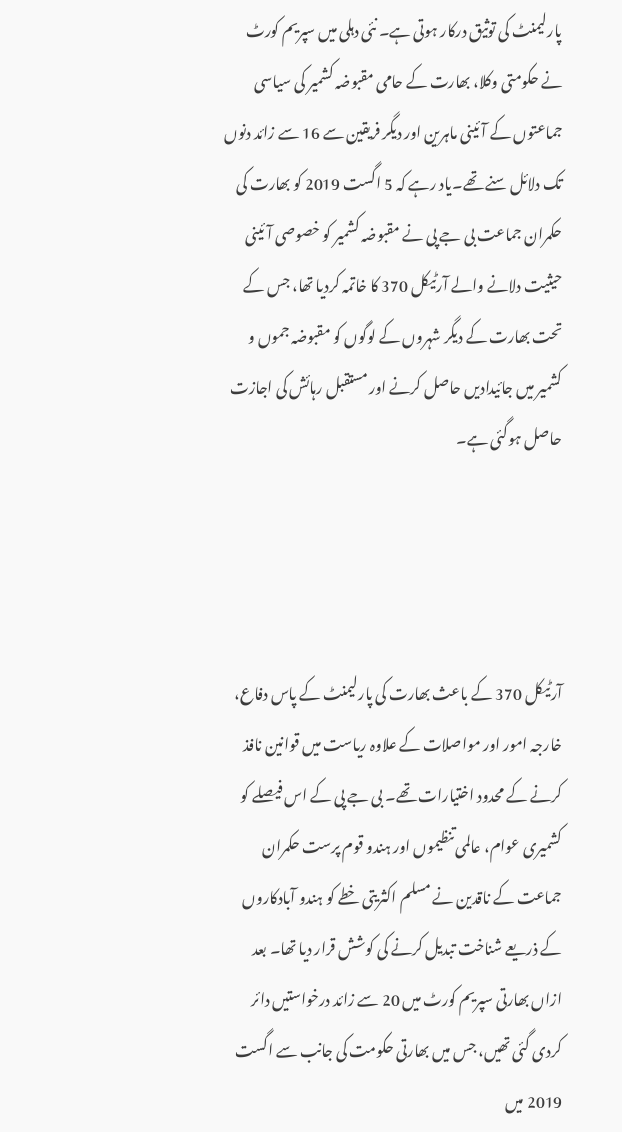پارلیمنٹ کی توثیق درکار ہوتی ہے۔ نئی دہلی میں سپریم کورٹ نے حکومتی وکلا، بھارت کے حامی مقبوضہ کشمیر کی سیاسی جماعتوں کے آئینی ماہرین اور دیگر فریقین سے 16 سے زائد دنوں تک دلائل سنے تھے۔یاد رہے کہ 5 اگست 2019 کو بھارت کی حکمران جماعت بی جے پی نے مقبوضہ کشمیر کو خصوصی آئینی حیثیت دلانے والے آرٹیکل 370 کا خاتمہ کردیا تھا، جس کے تحت بھارت کے دیگر شہروں کے لوگوں کو مقبوضہ جموں و کشمیر میں جائیدادیں حاصل کرنے اور مستقبل رہائش کی اجازت حاصل ہوگئی ہے۔




آرٹیکل 370 کے باعث بھارت کی پارلیمنٹ کے پاس دفاع، خارجہ امور اور مواصلات کے علاوہ ریاست میں قوانین نافذ کرنے کے محدود اختیارات تھے۔ بی جے پی کے اس فیصلے کو کشمیری عوام، عالمی تنظیموں اور ہندو قوم پرست حکمران جماعت کے ناقدین نے مسلم اکثریتی خطے کو ہندو آبادکاروں کے ذریعے شناخت تبدیل کرنے کی کوشش قرار دیا تھا۔ بعد ازاں بھارتی سپریم کورٹ میں 20 سے زائد درخواستیں دائر کردی گئی تھیں، جس میں بھارتی حکومت کی جانب سے اگست 2019 میں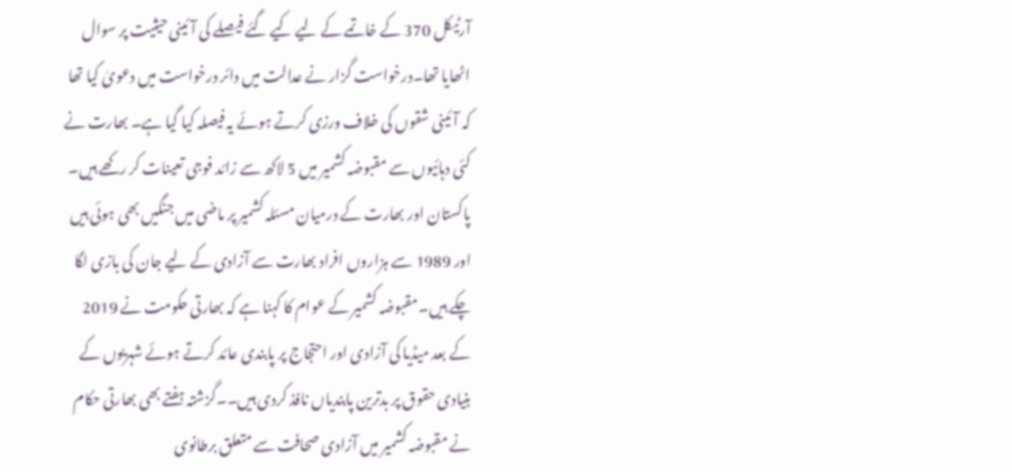آرٹیکل 370 کے خاتمے کے لیے کیے گئے فیصلے کی آئینی حیثیت پر سوال اٹھایا تھا۔درخواست گزار نے عدالت میں دائر درخواست میں دعویٰ کیا تھا کہ آئینی شقوں کی خلاف ورزی کرتے ہوئے یہ فیصلہ کیا گیا ہے۔ بھارت نے کئی دہائیوں سے مقبوضہ کشمیر میں 5 لاکھ سے زائد فوجی تعینات کر رکھے ہیں۔
پاکستان اور بھارت کے درمیان مسئلہ کشمیر پر ماضی میں جنگیں بھی ہوئی ہیں اور 1989 سے ہزاروں افراد بھارت سے آزادی کے لیے جان کی بازی لگا چکے ہیں۔مقبوضہ کشمیر کے عوام کا کہنا ہے کہ بھارتی حکومت نے 2019 کے بعد میڈیا کی آزادی اور احتجاج پر پابندی عائد کرتے ہوئے شہریوں کے بنیادی حقوق پر بدترین پابندیاں نافذ کردی ہیں۔۔گزشتہ ہفتے بھی بھارتی حکام نے مقبوضہ کشمیر میں آزادی صحافت سے متعلق برطانوی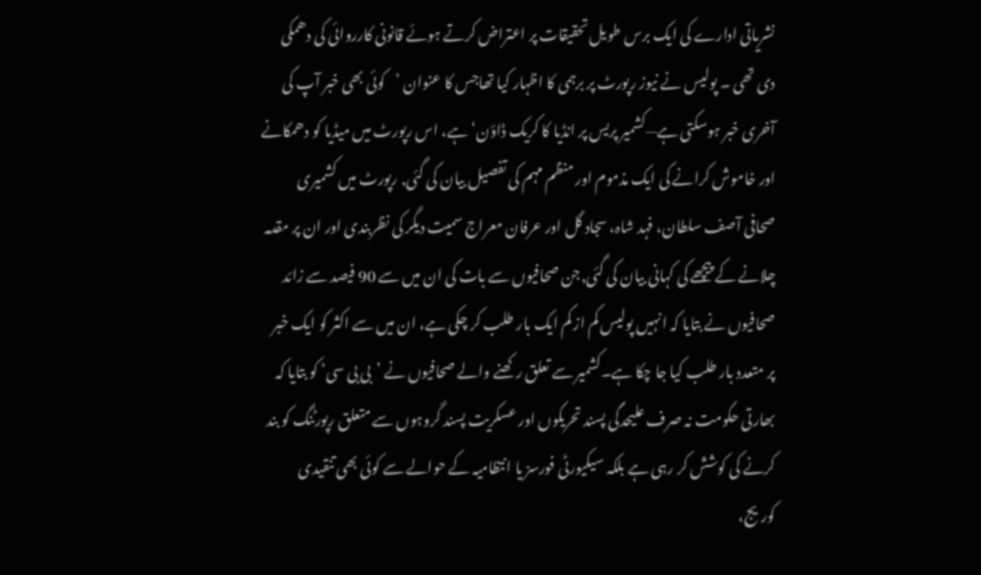نشریاتی ادارے کی ایک برس طویل تحقیقات پر اعتراض کرتے ہوئے قانونی کارروائی کی دھمکی دی تھی ۔ پولیس نے نیوز رپورٹ پر برہمی کا اظہار کیا تھاجس کا عنوان ’کوئی بھی خبر آپ کی آخری خبر ہوسکتی ہے—کشمیر پریس پر انڈیا کا کریک ڈاؤن‘ ہے، اس رپورٹ میں میڈیا کو دھمکانے اور خاموش کرانے کی ایک مذموم اور منظم مہم کی تفصیل بیان کی گئی, رپورٹ میں کشمیری صحافی آصف سلطان، فہد شاہ، سجاد گل اور عرفان معراج سمیت دیگر کی نظربندی اور ان پر مقدمہ چلانے کے پیچھے کی کہانی بیان کی گئی,جن صحافیوں سے بات کی ان میں سے 90 فیصد سے زائد صحافیوں نے بتایا کہ انہیں پولیس کم از کم ایک بار طلب کر چکی ہے، ان میں سے اکثر کو ایک خبر پر متعدد بار طلب کیا جا چکا ہے۔کشمیر سے تعلق رکھنے والے صحافیوں نے ’بی بی سی‘ کو بتایا کہ بھارتی حکومت نہ صرف علیحدگی پسند تحریکوں اور عسکریت پسند گروہوں سے متعلق رپورٹنگ کو بند کرنے کی کوشش کر رہی ہے بلکہ سیکیورٹی فورسز یا انتظامیہ کے حوالے سے کوئی بھی تنقیدی کوریج،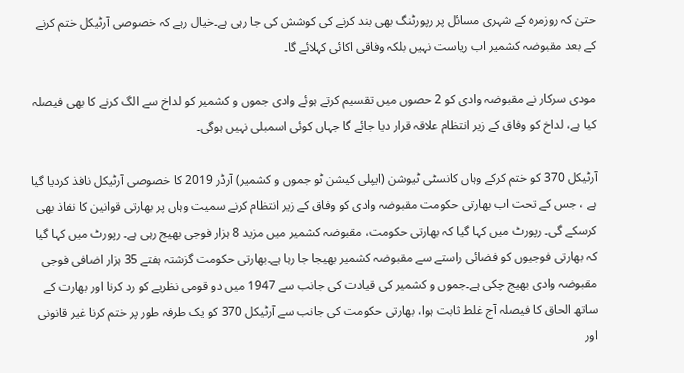حتیٰ کہ روزمرہ کے شہری مسائل پر رپورٹنگ بھی بند کرنے کی کوشش کی جا رہی ہے۔خیال رہے کہ خصوصی آرٹیکل ختم کرنے کے بعد مقبوضہ کشمیر اب ریاست نہیں بلکہ وفاقی اکائی کہلائے گا۔

مودی سرکار نے مقبوضہ وادی کو 2 حصوں میں تقسیم کرتے ہوئے وادی جموں و کشمیر کو لداخ سے الگ کرنے کا بھی فیصلہ کیا ہے، لداخ کو وفاق کے زیر انتظام علاقہ قرار دیا جائے گا جہاں کوئی اسمبلی نہیں ہوگی۔

آرٹیکل 370 کو ختم کرکے وہاں کانسٹی ٹیوشن (ایپلی کیشن ٹو جموں و کشمیر) آرڈر 2019 کا خصوصی آرٹیکل نافذ کردیا گیا ہے ، جس کے تحت اب بھارتی حکومت مقبوضہ وادی کو وفاق کے زیر انتظام کرنے سمیت وہاں پر بھارتی قوانین کا نفاذ بھی کرسکے گی۔ رپورٹ میں کہا گیا کہ بھارتی حکومت، مقبوضہ کشمیر میں مزید 8 ہزار فوجی بھیج رہی ہے۔ رپورٹ میں کہا گیا کہ بھارتی فوجیوں کو فضائی راستے سے مقبوضہ کشمیر بھیجا جا رہا ہے۔بھارتی حکومت گزشتہ ہفتے 35 ہزار اضافی فوجی مقبوضہ وادی بھیج چکی ہے۔جموں و کشمیر کی قیادت کی جانب سے 1947 میں دو قومی نظریے کو رد کرنا اور بھارت کے ساتھ الحاق کا فیصلہ آج غلط ثابت ہوا، بھارتی حکومت کی جانب سے آرٹیکل 370 کو یک طرفہ طور پر ختم کرنا غیر قانونی اور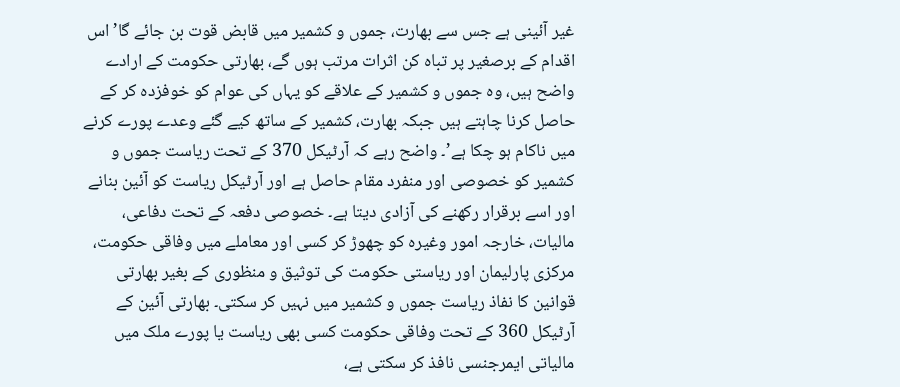غیر آئینی ہے جس سے بھارت، جموں و کشمیر میں قابض قوت بن جائے گا’اس اقدام کے برصغیر پر تباہ کن اثرات مرتب ہوں گے، بھارتی حکومت کے ارادے واضح ہیں، وہ جموں و کشمیر کے علاقے کو یہاں کی عوام کو خوفزدہ کر کے حاصل کرنا چاہتے ہیں جبکہ بھارت، کشمیر کے ساتھ کیے گئے وعدے پورے کرنے میں ناکام ہو چکا ہے’۔ واضح رہے کہ آرٹیکل 370 کے تحت ریاست جموں و کشمیر کو خصوصی اور منفرد مقام حاصل ہے اور آرٹیکل ریاست کو آئین بنانے اور اسے برقرار رکھنے کی آزادی دیتا ہے۔ خصوصی دفعہ کے تحت دفاعی، مالیات، خارجہ امور وغیرہ کو چھوڑ کر کسی اور معاملے میں وفاقی حکومت، مرکزی پارلیمان اور ریاستی حکومت کی توثیق و منظوری کے بغیر بھارتی قوانین کا نفاذ ریاست جموں و کشمیر میں نہیں کر سکتی۔ بھارتی آئین کے آرٹیکل 360 کے تحت وفاقی حکومت کسی بھی ریاست یا پورے ملک میں مالیاتی ایمرجنسی نافذ کر سکتی ہے،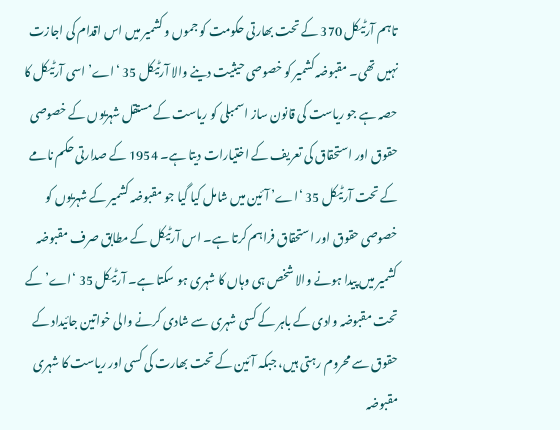تاہم آرٹیکل 370 کے تحت بھارتی حکومت کو جموں و کشمیر میں اس اقدام کی اجازت نہیں تھی۔ مقبوضہ کشمیر کو خصوصی حیثیت دینے والا آرٹیکل 35 ‘اے’ اسی آرٹیکل کا حصہ ہے جو ریاست کی قانون ساز اسمبلی کو ریاست کے مستقل شہریوں کے خصوصی حقوق اور استحقاق کی تعریف کے اختیارات دیتا ہے۔ 1954 کے صدارتی حکم نامے کے تحت آرٹیکل 35 ‘اے’ آئین میں شامل کیا گیا جو مقبوضہ کشمیر کے شہریوں کو خصوصی حقوق اور استحقاق فراہم کرتا ہے۔ اس آرٹیکل کے مطابق صرف مقبوضہ کشمیر میں پیدا ہونے والا شخص ہی وہاں کا شہری ہو سکتا ہے۔ آرٹیکل 35 ‘اے’ کے تحت مقبوضہ وادی کے باہر کے کسی شہری سے شادی کرنے والی خواتین جائیداد کے حقوق سے محروم رہتی ہیں، جبکہ آئین کے تحت بھارت کی کسی اور ریاست کا شہری مقبوضہ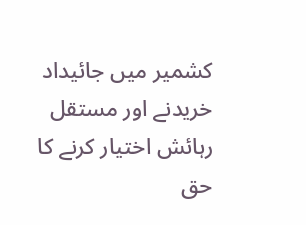کشمیر میں جائیداد خریدنے اور مستقل رہائش اختیار کرنے کا حق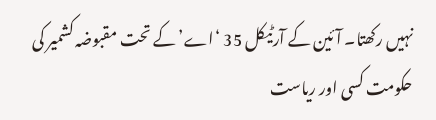نہیں رکھتا۔ آئین کے آرٹیکل 35 ‘اے’ کے تحت مقبوضہ کشمیر کی حکومت کسی اور ریاست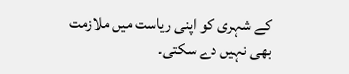کے شہری کو اپنی ریاست میں ملازمت بھی نہیں دے سکتی۔